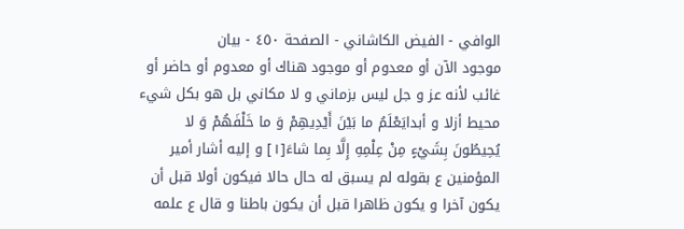الوافي - الفيض الكاشاني - الصفحة ٤٥٠ - بیان
موجود الآن أو معدوم أو موجود هناك أو معدوم أو حاضر أو غائب لأنه عز و جل ليس بزماني و لا مكاني بل هو بكل شيء محيط أزلا و أبدايَعْلَمُ ما بَيْنَ أَيْدِيهِمْ وَ ما خَلْفَهُمْ وَ لا يُحِيطُونَ بِشَيْءٍ مِنْ عِلْمِهِ إِلَّا بِما شاءَ[١] و إليه أشار أمير المؤمنين ع بقوله لم يسبق له حال حالا فيكون أولا قبل أن يكون آخرا و يكون ظاهرا قبل أن يكون باطنا و قال ع علمه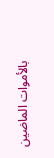بالأموات الماضين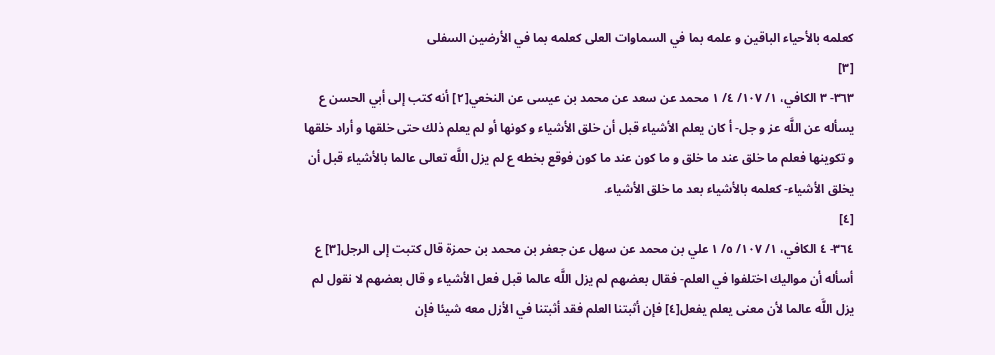كعلمه بالأحياء الباقين و علمه بما في السماوات العلى كعلمه بما في الأرضين السفلى
[٣]
٣٦٣- ٣ الكافي، ١/ ١٠٧/ ٤/ ١ محمد عن سعد عن محمد بن عيسى عن النخعي[٢] أنه كتب إلى أبي الحسن ع يسأله عن اللَّه عز و جل- أ كان يعلم الأشياء قبل أن خلق الأشياء و كونها أو لم يعلم ذلك حتى خلقها و أراد خلقها و تكوينها فعلم ما خلق عند ما خلق و ما كون عند ما كون فوقع بخطه ع لم يزل اللَّه تعالى عالما بالأشياء قبل أن يخلق الأشياء- كعلمه بالأشياء بعد ما خلق الأشياء.
[٤]
٣٦٤- ٤ الكافي، ١/ ١٠٧/ ٥/ ١ علي بن محمد عن سهل عن جعفر بن محمد بن حمزة قال كتبت إلى الرجل[٣] ع أسأله أن مواليك اختلفوا في العلم- فقال بعضهم لم يزل اللَّه عالما قبل فعل الأشياء و قال بعضهم لا نقول لم يزل اللَّه عالما لأن معنى يعلم يفعل[٤] فإن أثبتنا العلم فقد أثبتنا في الأزل معه شيئا فإن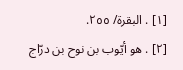[١] . البقرة/ ٢٥٥.
[٢] . هو أيّوب بن نوح بن درّاج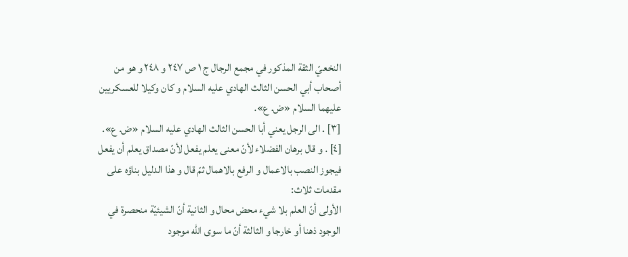النخعيّ الثقة المذكور في مجمع الرجال ج ١ ص ٢٤٧ و ٢٤٨ و هو من أصحاب أبي الحسن الثالث الهادي عليه السلام و كان وكيلا للعسكريين عليهما السلام «ض. ع».
[٣] . الى الرجل يعني أبا الحسن الثالث الهادي عليه السلام «ض. ع».
[٤] . و قال برهان الفضلاء لأنّ معنى يعلم يفعل لأنّ مصداق يعلم أن يفعل فيجوز النصب بالاعمال و الرفع بالاهمال ثمّ قال و هذا الدليل بناؤه على مقدمات ثلاث:
الأولى أنّ العلم بلا شيء محض محال و الثانية أنّ الشيئيّة منحصرة في الوجود ذهنا أو خارجا و الثالثة أنّ ما سوى اللّه موجود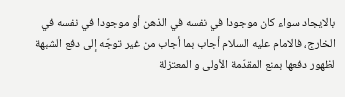بالايجاد سواء كان موجودا في نفسه في الذهن أو موجودا في نفسه في الخارج، فالامام عليه السلام أجاب بما أجاب من غير توجّه إلى دفع الشبهة لظهور دفعها بمنع المقدّمة الأولى و المعتزلة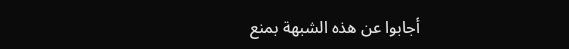أجابوا عن هذه الشبهة بمنع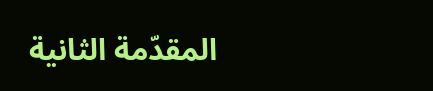المقدّمة الثانية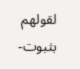لقولهم بثبوت-